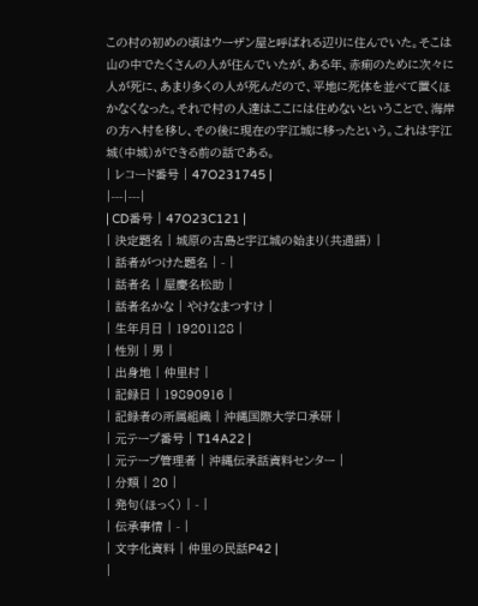この村の初めの頃はウーザン屋と呼ばれる辺りに住んでいた。そこは山の中でたくさんの人が住んでいたが、ある年、赤痢のために次々に人が死に、あまり多くの人が死んだので、平地に死体を並べて置くほかなくなった。それで村の人達はここには住めないということで、海岸の方へ村を移し、その後に現在の宇江城に移ったという。これは宇江城(中城)ができる前の話である。
| レコード番号 | 47O231745 |
|---|---|
| CD番号 | 47O23C121 |
| 決定題名 | 城原の古島と宇江城の始まり(共通語) |
| 話者がつけた題名 | - |
| 話者名 | 屋慶名松助 |
| 話者名かな | やけなまつすけ |
| 生年月日 | 19201128 |
| 性別 | 男 |
| 出身地 | 仲里村 |
| 記録日 | 19890916 |
| 記録者の所属組織 | 沖縄国際大学口承研 |
| 元テープ番号 | T14A22 |
| 元テープ管理者 | 沖縄伝承話資料センター |
| 分類 | 20 |
| 発句(ほっく) | - |
| 伝承事情 | - |
| 文字化資料 | 仲里の民話P42 |
|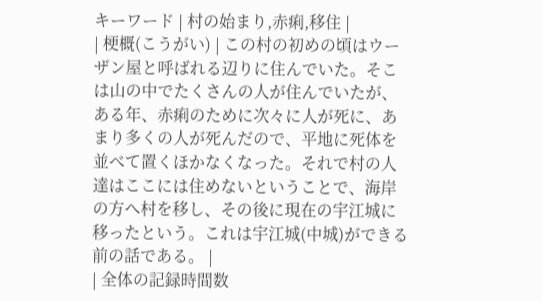キーワード | 村の始まり,赤痢,移住 |
| 梗概(こうがい) | この村の初めの頃はウーザン屋と呼ばれる辺りに住んでいた。そこは山の中でたくさんの人が住んでいたが、ある年、赤痢のために次々に人が死に、あまり多くの人が死んだので、平地に死体を並べて置くほかなくなった。それで村の人達はここには住めないということで、海岸の方へ村を移し、その後に現在の宇江城に移ったという。これは宇江城(中城)ができる前の話である。 |
| 全体の記録時間数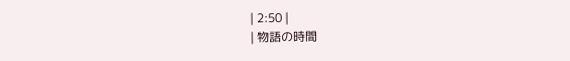| 2:50 |
| 物語の時間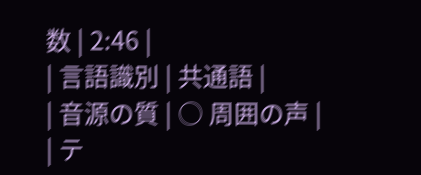数 | 2:46 |
| 言語識別 | 共通語 |
| 音源の質 | ○ 周囲の声 |
| テ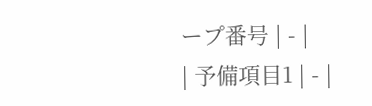ープ番号 | - |
| 予備項目1 | - |